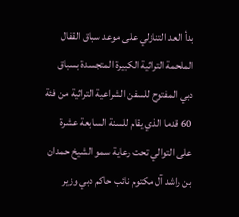بدأ العد التنازلي على موعد سباق القفال الملحمة التراثية الكبيرة المتجسدة بسباق دبي المفتوح للسفن الشراعية التراثية من فئة 60 قدما الذي يقام للسنة السابعة عشرة على التوالي تحت رعاية سمو الشيخ حمدان بن راشد آل مكتوم نائب حاكم دبي وزير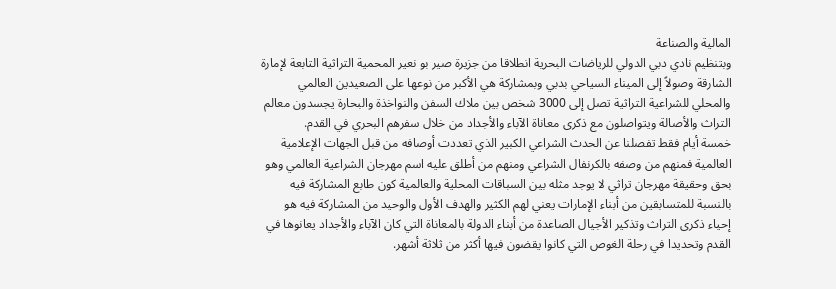المالية والصناعة
وبتنظيم نادي دبي الدولي للرياضات البحرية انطلاقا من جزيرة صير بو نعير المحمية التراثية التابعة لإمارة الشارقة وصولاً إلى الميناء السياحي بدبي وبمشاركة هي الأكبر من نوعها على الصعيدين العالمي والمحلي للشراعية التراثية تصل إلى 3000 شخص بين ملاك السفن والنواخذة والبحارة يجسدون معالم التراث والأصالة ويتواصلون مع ذكرى معاناة الآباء والأجداد من خلال سفرهم البحري في القدم.
خمسة أيام فقط تفصلنا عن الحدث الشراعي الكبير الذي تعددت أوصافه من قبل الجهات الإعلامية العالمية فمنهم من وصفه بالكرنفال الشراعي ومنهم من أطلق عليه اسم مهرجان الشراعية العالمي وهو بحق وحقيقة مهرجان تراثي لا يوجد مثله بين السباقات المحلية والعالمية كون طابع المشاركة فيه بالنسبة للمتسابقين من أبناء الإمارات يعني لهم الكثير والهدف الأول والوحيد من المشاركة فيه هو إحياء ذكرى التراث وتذكير الأجيال الصاعدة من أبناء الدولة بالمعاناة التي كان الآباء والأجداد يعانوها في القدم وتحديدا في رحلة الغوص التي كانوا يقضون فيها أكثر من ثلاثة أشهر.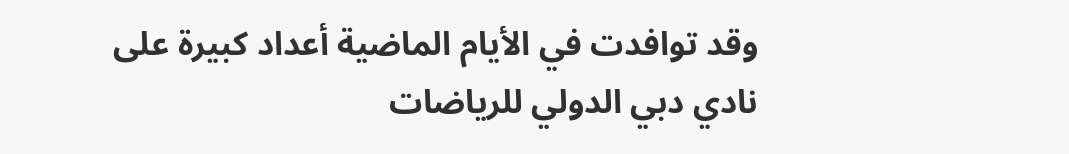وقد توافدت في الأيام الماضية أعداد كبيرة على نادي دبي الدولي للرياضات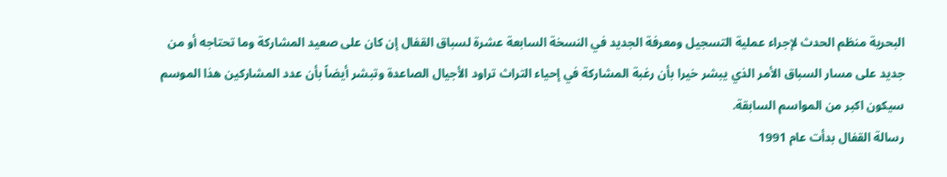البحرية منظم الحدث لإجراء عملية التسجيل ومعرفة الجديد في النسخة السابعة عشرة لسباق القفال إن كان على صعيد المشاركة وما تحتاجه أو من جديد على مسار السباق الأمر الذي يبشر خيرا بأن رغبة المشاركة في إحياء التراث تراود الأجيال الصاعدة وتبشر أيضاً بأن عدد المشاركين هذا الموسم سيكون اكبر من المواسم السابقة.
رسالة القفال بدأت عام 1991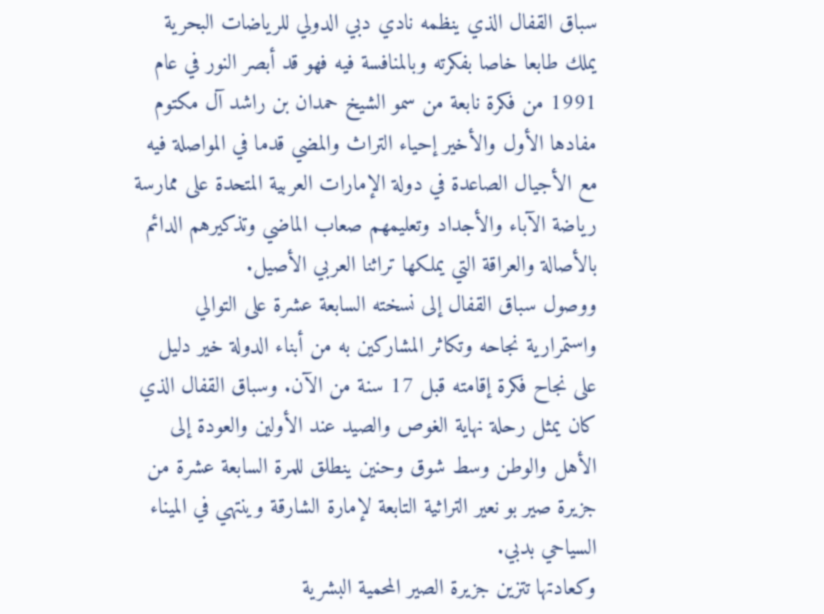سباق القفال الذي ينظمه نادي دبي الدولي للرياضات البحرية يملك طابعا خاصا بفكرته وبالمنافسة فيه فهو قد أبصر النور في عام 1991 من فكرة نابعة من سمو الشيخ حمدان بن راشد آل مكتوم مفادها الأول والأخير إحياء التراث والمضي قدما في المواصلة فيه مع الأجيال الصاعدة في دولة الإمارات العربية المتحدة على ممارسة رياضة الآباء والأجداد وتعليمهم صعاب الماضي وتذكيرهم الدائم بالأصالة والعراقة التي يملكها تراثنا العربي الأصيل.
ووصول سباق القفال إلى نسخته السابعة عشرة على التوالي واستمرارية نجاحه وتكاثر المشاركين به من أبناء الدولة خير دليل على نجاح فكرة إقامته قبل 17 سنة من الآن. وسباق القفال الذي كان يمثل رحلة نهاية الغوص والصيد عند الأولين والعودة إلى الأهل والوطن وسط شوق وحنين ينطلق للمرة السابعة عشرة من جزيرة صير بو نعير التراثية التابعة لإمارة الشارقة وينتهي في الميناء السياحي بدبي.
وكعادتها تتزين جزيرة الصير المحمية البشرية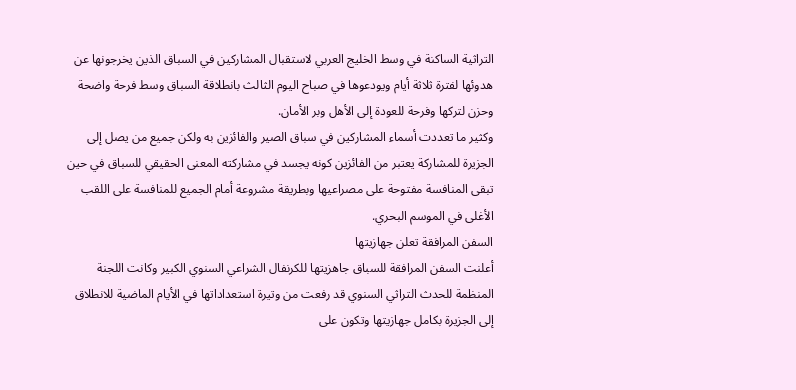التراثية الساكنة في وسط الخليج العربي لاستقبال المشاركين في السباق الذين يخرجونها عن هدوئها لفترة ثلاثة أيام ويودعوها في صباح اليوم الثالث بانطلاقة السباق وسط فرحة واضحة وحزن لتركها وفرحة للعودة إلى الأهل وبر الأمان.
وكثير ما تعددت أسماء المشاركين في سباق الصير والفائزين به ولكن جميع من يصل إلى الجزيرة للمشاركة يعتبر من الفائزين كونه يجسد في مشاركته المعنى الحقيقي للسباق في حين تبقى المنافسة مفتوحة على مصراعيها وبطريقة مشروعة أمام الجميع للمنافسة على اللقب الأغلى في الموسم البحري.
السفن المرافقة تعلن جهازيتها
أعلنت السفن المرافقة للسباق جاهزيتها للكرنفال الشراعي السنوي الكبير وكانت اللجنة المنظمة للحدث التراثي السنوي قد رفعت من وتيرة استعداداتها في الأيام الماضية للانطلاق إلى الجزيرة بكامل جهازيتها وتكون على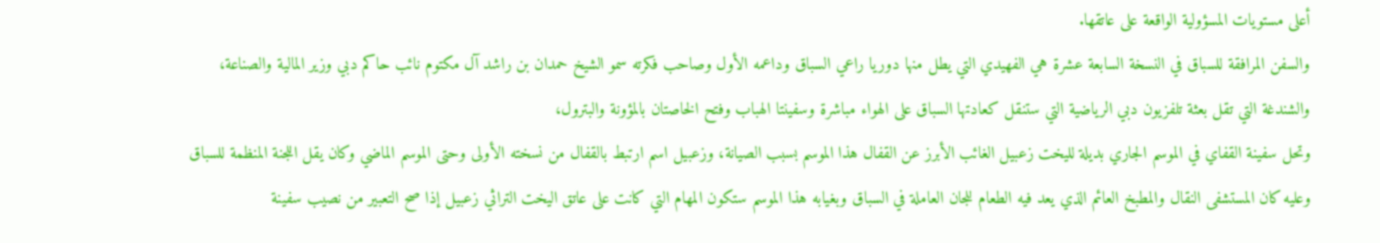أعلى مستويات المسؤولية الواقعة على عاتقها.
والسفن المرافقة للسباق في النسخة السابعة عشرة هي الفهيدي التي يطل منها دوريا راعي السباق وداعمه الأول وصاحب فكرته سمو الشيخ حمدان بن راشد آل مكتوم نائب حاكم دبي وزير المالية والصناعة، والشندغة التي تقل بعثة تلفزيون دبي الرياضية التي ستنقل كعادتها السباق على الهواء مباشرة وسفينتا الهباب وفتح الخاصتان بالمؤونة والبترول،
وتحل سفينة القفاي في الموسم الجاري بديلة لليخت زعبيل الغائب الأبرز عن القفال هذا الموسم بسبب الصيانة، وزعبيل اسم ارتبط بالقفال من نسخته الأولى وحتى الموسم الماضي وكان يقل اللجنة المنظمة للسباق وعليه كان المستشفى النقال والمطبخ العائم الذي يعد فيه الطعام للجان العاملة في السباق وبغيابه هذا الموسم ستكون المهام التي كانت على عاتق اليخت التراثي زعبيل إذا صح التعبير من نصيب سفينة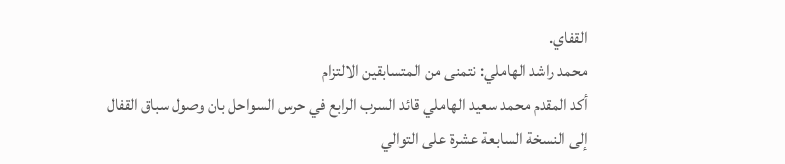القفاي.
محمد راشد الهاملي: نتمنى من المتسابقين الالتزام
أكد المقدم محمد سعيد الهاملي قائد السرب الرابع في حرس السواحل بان وصول سباق القفال إلى النسخة السابعة عشرة على التوالي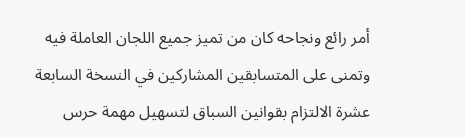أمر رائع ونجاحه كان من تميز جميع اللجان العاملة فيه وتمنى على المتسابقين المشاركين في النسخة السابعة عشرة الالتزام بقوانين السباق لتسهيل مهمة حرس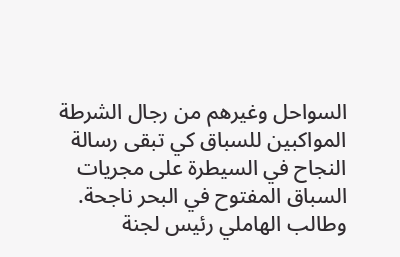السواحل وغيرهم من رجال الشرطة المواكبين للسباق كي تبقى رسالة النجاح في السيطرة على مجريات السباق المفتوح في البحر ناجحة.
وطالب الهاملي رئيس لجنة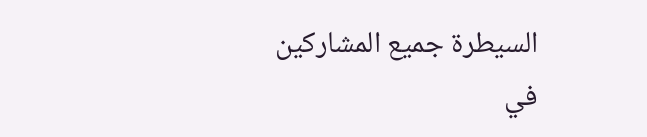السيطرة جميع المشاركين في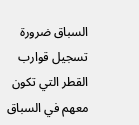السباق ضرورة تسجيل قوارب القطر التي تكون معهم في السباق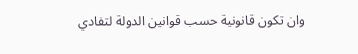وان تكون قانونية حسب قوانين الدولة لتفادي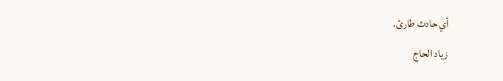أي حادث طارئ.
زياد الحاج